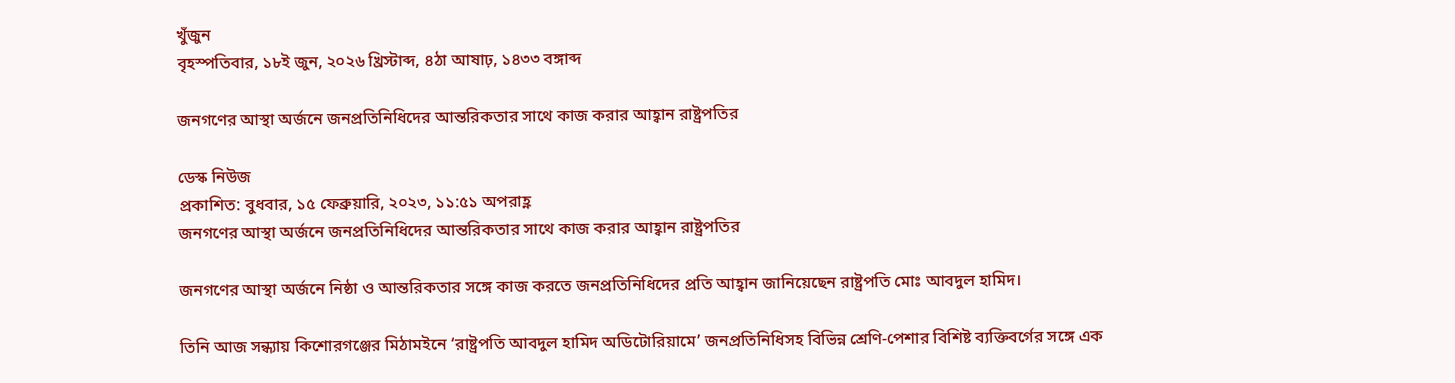খুঁজুন
বৃহস্পতিবার, ১৮ই জুন, ২০২৬ খ্রিস্টাব্দ, ৪ঠা আষাঢ়, ১৪৩৩ বঙ্গাব্দ

জনগণের আস্থা অর্জনে জনপ্রতিনিধিদের আন্তরিকতার সাথে কাজ করার আহ্বান রাষ্ট্রপতির

ডেস্ক নিউজ
প্রকাশিত: বুধবার, ১৫ ফেব্রুয়ারি, ২০২৩, ১১:৫১ অপরাহ্ণ
জনগণের আস্থা অর্জনে জনপ্রতিনিধিদের আন্তরিকতার সাথে কাজ করার আহ্বান রাষ্ট্রপতির

জনগণের আস্থা অর্জনে নিষ্ঠা ও আন্তরিকতার সঙ্গে কাজ করতে জনপ্রতিনিধিদের প্রতি আহ্বান জানিয়েছেন রাষ্ট্রপতি মোঃ আবদুল হামিদ।

তিনি আজ সন্ধ্যায় কিশোরগঞ্জের মিঠামইনে ‘রাষ্ট্রপতি আবদুল হামিদ অডিটোরিয়ামে’ জনপ্রতিনিধিসহ বিভিন্ন শ্রেণি-পেশার বিশিষ্ট ব্যক্তিবর্গের সঙ্গে এক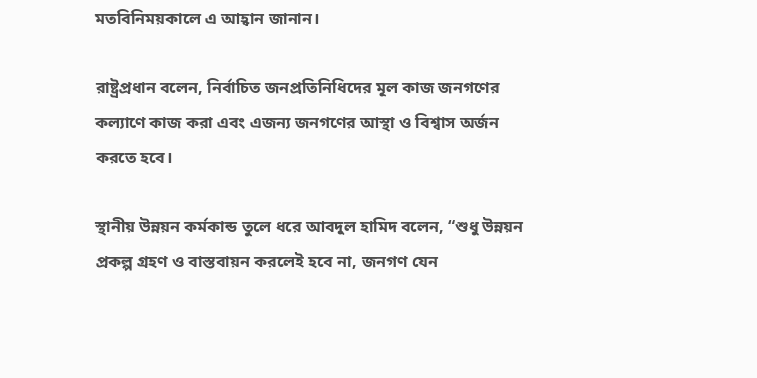মতবিনিময়কালে এ আহ্বান জানান।

রাষ্ট্রপ্রধান বলেন, নির্বাচিত জনপ্রতিনিধিদের মূল কাজ জনগণের কল্যাণে কাজ করা এবং এজন্য জনগণের আস্থা ও বিশ্বাস অর্জন করতে হবে।

স্থানীয় উন্নয়ন কর্মকান্ড তুলে ধরে আবদুল হামিদ বলেন, “শুধু উন্নয়ন প্রকল্প গ্রহণ ও বাস্তবায়ন করলেই হবে না, জনগণ যেন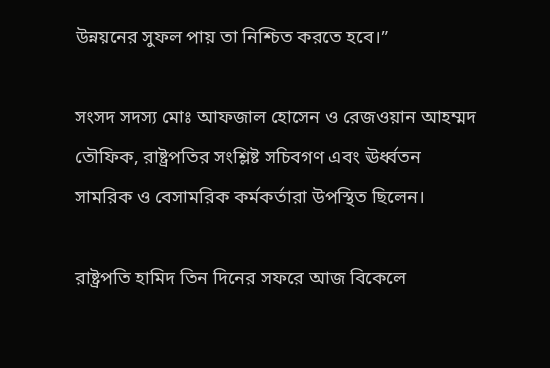উন্নয়নের সুফল পায় তা নিশ্চিত করতে হবে।”

সংসদ সদস্য মোঃ আফজাল হোসেন ও রেজওয়ান আহম্মদ তৌফিক, রাষ্ট্রপতির সংশ্লিষ্ট সচিবগণ এবং ঊর্ধ্বতন সামরিক ও বেসামরিক কর্মকর্তারা উপস্থিত ছিলেন।

রাষ্ট্রপতি হামিদ তিন দিনের সফরে আজ বিকেলে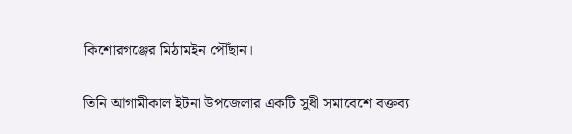কিশোরগঞ্জের মিঠামইন পৌঁছান।

তিনি আগামীকাল ইটনা উপজেলার একটি সুধী সমাবেশে বক্তব্য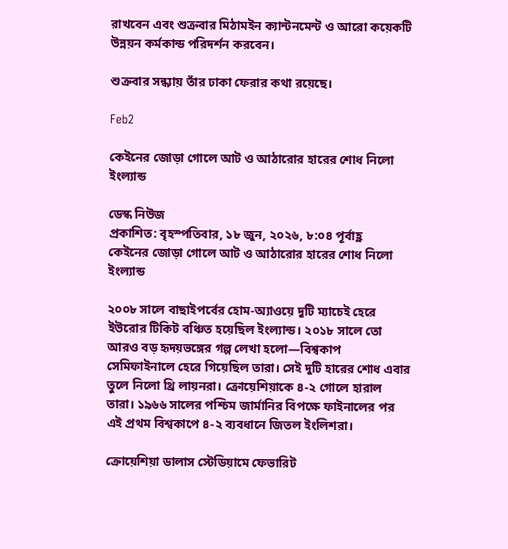রাখবেন এবং শুক্রবার মিঠামইন ক্যান্টনমেন্ট ও আরো কয়েকটি উন্নয়ন কর্মকান্ড পরিদর্শন করবেন।

শুক্রবার সন্ধ্যায় তাঁর ঢাকা ফেরার কথা রয়েছে।

Feb2

কেইনের জোড়া গোলে আট ও আঠারোর হারের শোধ নিলো ইংল্যান্ড

ডেস্ক নিউজ
প্রকাশিত: বৃহস্পতিবার, ১৮ জুন, ২০২৬, ৮:০৪ পূর্বাহ্ণ
কেইনের জোড়া গোলে আট ও আঠারোর হারের শোধ নিলো ইংল্যান্ড

২০০৮ সালে বাছাইপর্বের হোম-অ্যাওয়ে দুটি ম্যাচেই হেরে ইউরোর টিকিট বঞ্চিত হয়েছিল ইংল্যান্ড। ২০১৮ সালে তো আরও বড় হৃদয়ভঙ্গের গল্প লেখা হলো—বিশ্বকাপ সেমিফাইনালে হেরে গিয়েছিল তারা। সেই দুটি হারের শোধ এবার তুলে নিলো থ্রি লায়নরা। ক্রোয়েশিয়াকে ৪-২ গোলে হারাল তারা। ১৯৬৬ সালের পশ্চিম জার্মানির বিপক্ষে ফাইনালের পর এই প্রথম বিশ্বকাপে ৪-২ ব্যবধানে জিতল ইংলিশরা।

ক্রোয়েশিয়া ডালাস স্টেডিয়ামে ফেভারিট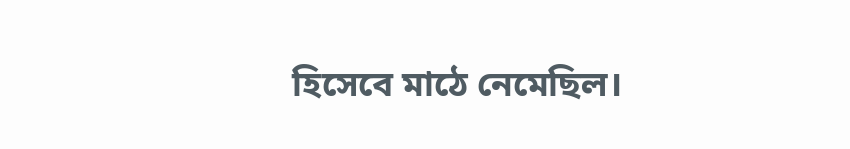হিসেবে মাঠে নেমেছিল।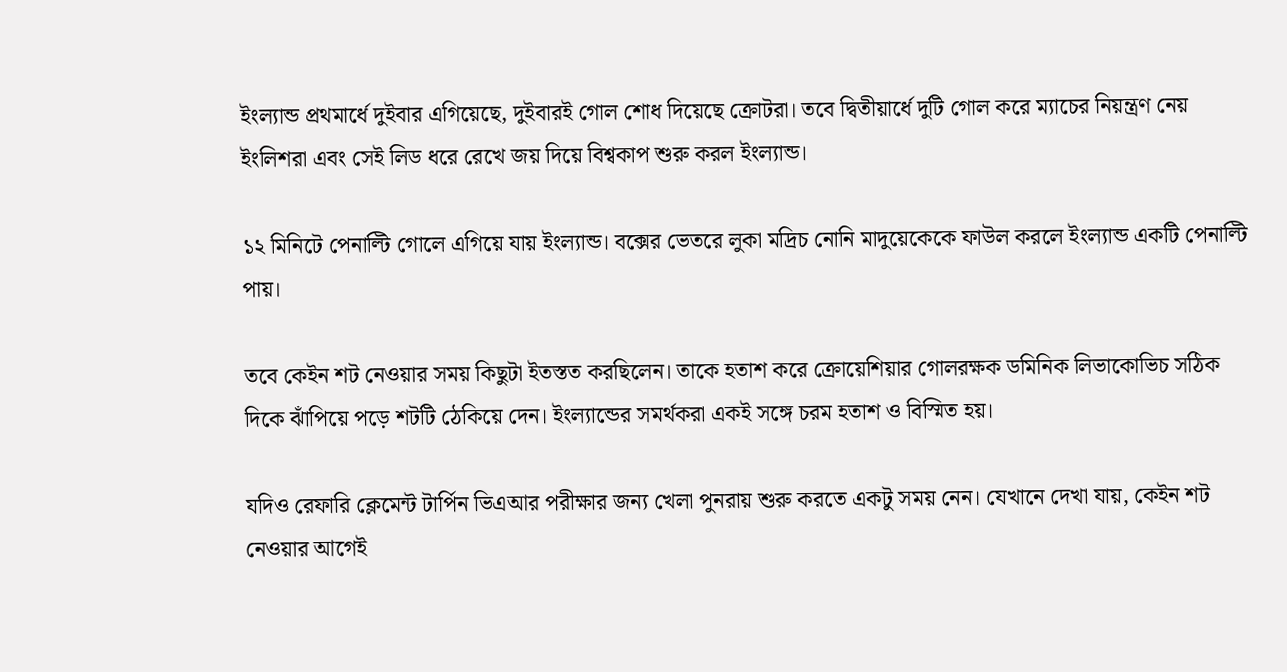ইংল্যান্ড প্রথমার্ধে দুইবার এগিয়েছে, দুইবারই গোল শোধ দিয়েছে ক্রোটরা। তবে দ্বিতীয়ার্ধে দুটি গোল করে ম্যাচের নিয়ন্ত্রণ নেয় ইংলিশরা এবং সেই লিড ধরে রেখে জয় দিয়ে বিশ্বকাপ শুরু করল ইংল্যান্ড।

১২ মিনিটে পেনাল্টি গোলে এগিয়ে যায় ইংল্যান্ড। বক্সের ভেতরে লুকা মদ্রিচ নোনি মাদুয়েকেকে ফাউল করলে ইংল্যান্ড একটি পেনাল্টি পায়।

তবে কেইন শট নেওয়ার সময় কিছুটা ইতস্তত করছিলেন। তাকে হতাশ করে ক্রোয়েশিয়ার গোলরক্ষক ডমিনিক লিভাকোভিচ সঠিক দিকে ঝাঁপিয়ে পড়ে শটটি ঠেকিয়ে দেন। ইংল্যান্ডের সমর্থকরা একই সঙ্গে চরম হতাশ ও বিস্মিত হয়।

যদিও রেফারি ক্লেমেন্ট টার্পিন ভিএআর পরীক্ষার জন্য খেলা পুনরায় শুরু করতে একটু সময় নেন। যেখানে দেখা যায়, কেইন শট নেওয়ার আগেই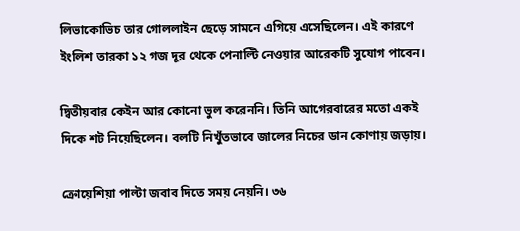লিভাকোভিচ তার গোললাইন ছেড়ে সামনে এগিয়ে এসেছিলেন। এই কারণে ইংলিশ তারকা ১২ গজ দূর থেকে পেনাল্টি নেওয়ার আরেকটি সুযোগ পাবেন।

দ্বিতীয়বার কেইন আর কোনো ভুল করেননি। তিনি আগেরবারের মতো একই দিকে শট নিয়েছিলেন। বলটি নিখুঁতভাবে জালের নিচের ডান কোণায় জড়ায়।

ক্রোয়েশিয়া পাল্টা জবাব দিতে সময় নেয়নি। ৩৬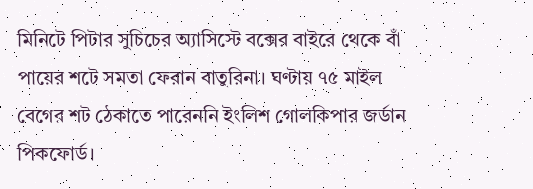মিনিটে পিটার সুচিচের অ্যাসিস্টে বক্সের বাইরে থেকে বাঁ পায়ের শটে সমতা ফেরান বাতুরিনা। ঘণ্টায় ৭৫ মাইল বেগের শট ঠেকাতে পারেননি ইংলিশ গোলকিপার জর্ডান পিকফোর্ড।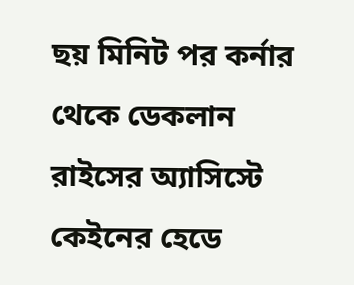ছয় মিনিট পর কর্নার থেকে ডেকলান রাইসের অ্যাসিস্টে কেইনের হেডে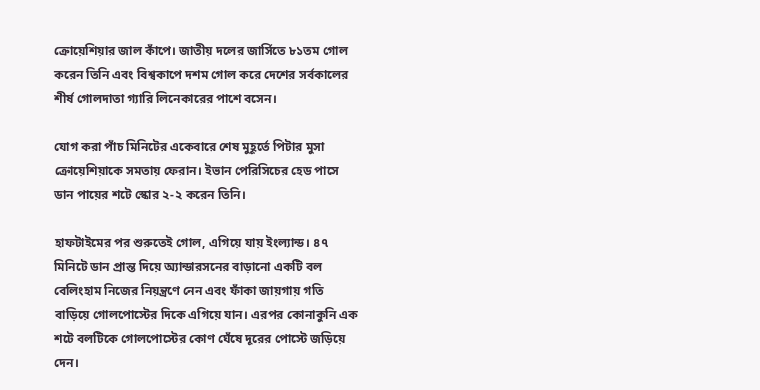ক্রোয়েশিয়ার জাল কাঁপে। জাতীয় দলের জার্সিতে ৮১তম গোল করেন তিনি এবং বিশ্বকাপে দশম গোল করে দেশের সর্বকালের শীর্ষ গোলদাতা গ্যারি লিনেকারের পাশে বসেন।

যোগ করা পাঁচ মিনিটের একেবারে শেষ মুহূর্তে পিটার মুসা ক্রোয়েশিয়াকে সমতায় ফেরান। ইভান পেরিসিচের হেড পাসে ডান পায়ের শটে স্কোর ২-২ করেন তিনি।

হাফটাইমের পর শুরুতেই গোল, এগিয়ে যায় ইংল্যান্ড। ৪৭ মিনিটে ডান প্রান্ত দিয়ে অ্যান্ডারসনের বাড়ানো একটি বল বেলিংহাম নিজের নিয়ন্ত্রণে নেন এবং ফাঁকা জায়গায় গতি বাড়িয়ে গোলপোস্টের দিকে এগিয়ে যান। এরপর কোনাকুনি এক শটে বলটিকে গোলপোস্টের কোণ ঘেঁষে দূরের পোস্টে জড়িয়ে দেন।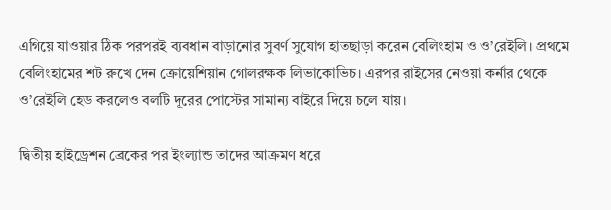এগিয়ে যাওয়ার ঠিক পরপরই ব্যবধান বাড়ানোর সুবর্ণ সুযোগ হাতছাড়া করেন বেলিংহাম ও ও’রেইলি। প্রথমে বেলিংহামের শট রুখে দেন ক্রোয়েশিয়ান গোলরক্ষক লিভাকোভিচ। এরপর রাইসের নেওয়া কর্নার থেকে ও’রেইলি হেড করলেও বলটি দূরের পোস্টের সামান্য বাইরে দিয়ে চলে যায়।

দ্বিতীয় হাইড্রেশন ব্রেকের পর ইংল্যান্ড তাদের আক্রমণ ধরে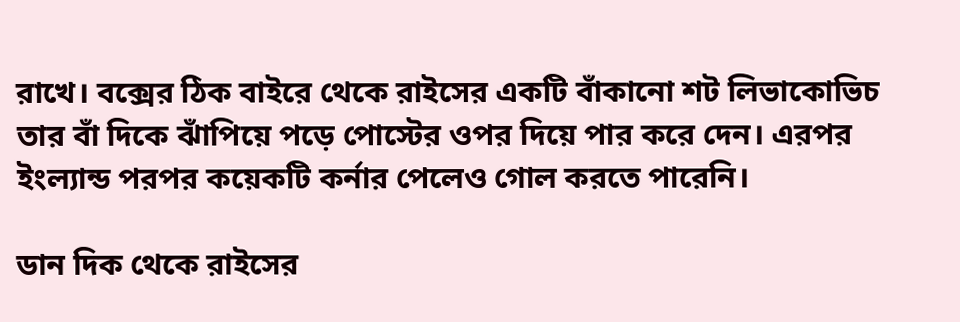রাখে। বক্সের ঠিক বাইরে থেকে রাইসের একটি বাঁকানো শট লিভাকোভিচ তার বাঁ দিকে ঝাঁপিয়ে পড়ে পোস্টের ওপর দিয়ে পার করে দেন। এরপর ইংল্যান্ড পরপর কয়েকটি কর্নার পেলেও গোল করতে পারেনি।

ডান দিক থেকে রাইসের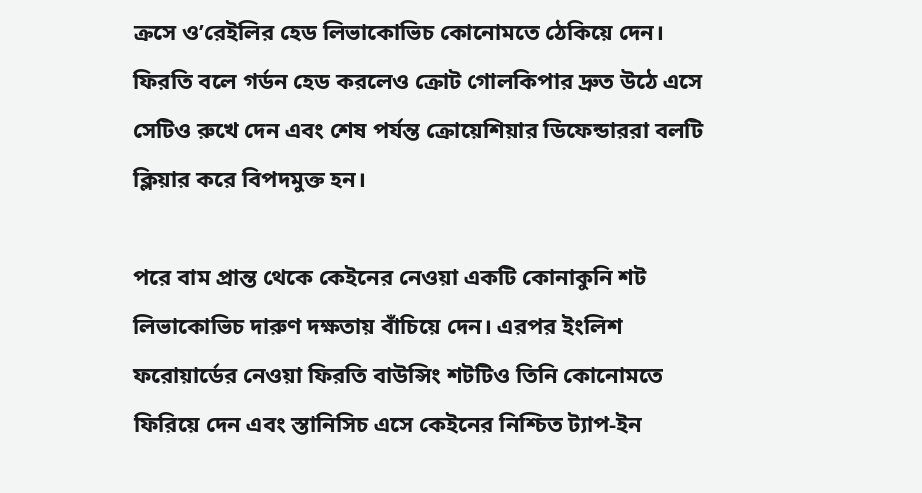ক্রসে ও’রেইলির হেড লিভাকোভিচ কোনোমতে ঠেকিয়ে দেন। ফিরতি বলে গর্ডন হেড করলেও ক্রোট গোলকিপার দ্রুত উঠে এসে সেটিও রুখে দেন এবং শেষ পর্যন্ত ক্রোয়েশিয়ার ডিফেন্ডাররা বলটি ক্লিয়ার করে বিপদমুক্ত হন।

পরে বাম প্রান্ত থেকে কেইনের নেওয়া একটি কোনাকুনি শট লিভাকোভিচ দারুণ দক্ষতায় বাঁচিয়ে দেন। এরপর ইংলিশ ফরোয়ার্ডের নেওয়া ফিরতি বাউন্সিং শটটিও তিনি কোনোমতে ফিরিয়ে দেন এবং স্তানিসিচ এসে কেইনের নিশ্চিত ট্যাপ-ইন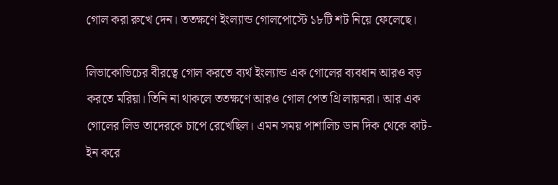গোল করা রুখে দেন। ততক্ষণে ইংল্যান্ড গোলপোস্টে ১৮টি শট নিয়ে ফেলেছে।

লিভাকোভিচের বীরত্বে গোল করতে ব্যর্থ ইংল্যান্ড এক গোলের ব্যবধান আরও বড় করতে মরিয়া। তিনি না থাকলে ততক্ষণে আরও গোল পেত থ্রি লায়নরা। আর এক গোলের লিড তাদেরকে চাপে রেখেছিল। এমন সময় পাশালিচ ডান দিক থেকে কাট-ইন করে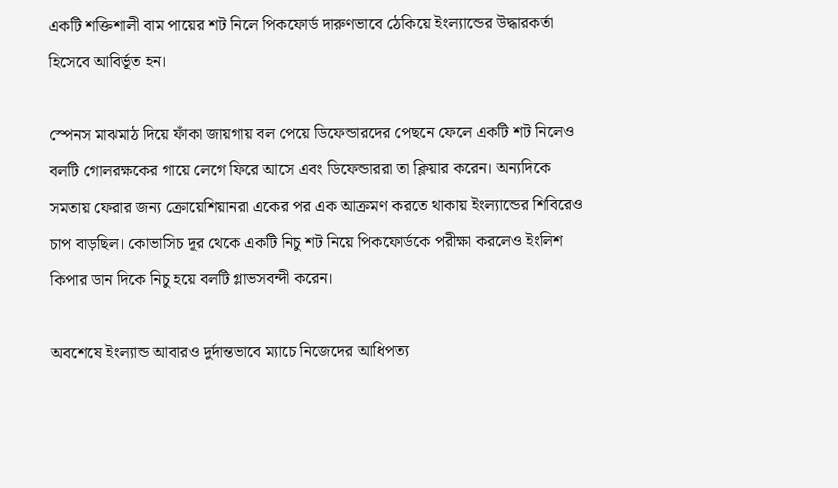একটি শক্তিশালী বাম পায়ের শট নিলে পিকফোর্ড দারুণভাবে ঠেকিয়ে ইংল্যান্ডের উদ্ধারকর্তা হিসেবে আবির্ভূত হন।

স্পেনস মাঝমাঠ দিয়ে ফাঁকা জায়গায় বল পেয়ে ডিফেন্ডারদের পেছনে ফেলে একটি শট নিলেও বলটি গোলরক্ষকের গায়ে লেগে ফিরে আসে এবং ডিফেন্ডাররা তা ক্লিয়ার করেন। অন্যদিকে সমতায় ফেরার জন্য ক্রোয়েশিয়ানরা একের পর এক আক্রমণ করতে থাকায় ইংল্যান্ডের শিবিরেও চাপ বাড়ছিল। কোভাসিচ দূর থেকে একটি নিচু শট নিয়ে পিকফোর্ডকে পরীক্ষা করলেও ইংলিশ কিপার ডান দিকে নিচু হয়ে বলটি গ্লাভসবন্দী করেন।

অবশেষে ইংল্যান্ড আবারও দুর্দান্তভাবে ম্যাচে নিজেদের আধিপত্য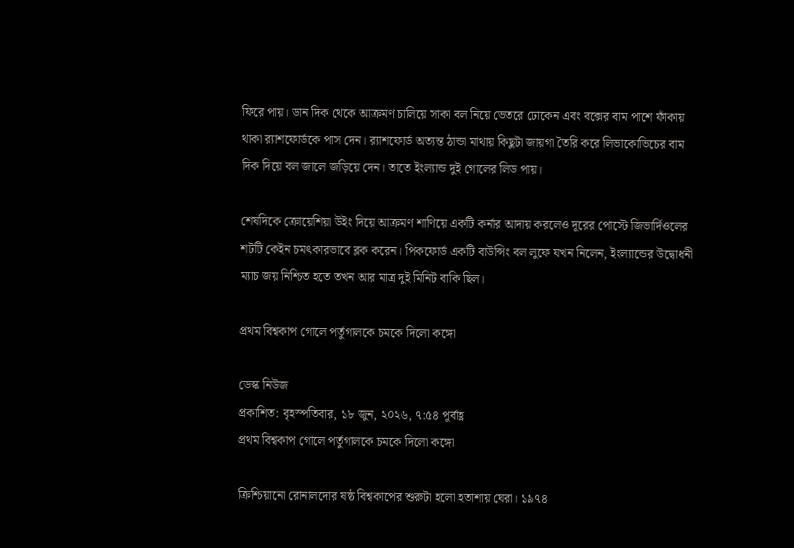ফিরে পায়। ডান দিক থেকে আক্রমণ চালিয়ে সাকা বল নিয়ে ভেতরে ঢোকেন এবং বক্সের বাম পাশে ফাঁকায় থাকা র‍্যাশফোর্ডকে পাস দেন। র‍্যাশফোর্ড অত্যন্ত ঠান্ডা মাথায় কিছুটা জায়গা তৈরি করে লিভাকোভিচের বাম দিক দিয়ে বল জালে জড়িয়ে দেন। তাতে ইংল্যান্ড দুই গোলের লিড পায়।

শেষদিকে ক্রোয়েশিয়া উইং দিয়ে আক্রমণ শাণিয়ে একটি কর্নার আদায় করলেও দূরের পোস্টে জিভার্দিওলের শটটি কেইন চমৎকারভাবে ব্লক করেন। পিকফোর্ড একটি বাউন্সিং বল লুফে যখন নিলেন, ইংল্যান্ডের উদ্বোধনী ম্যাচ জয় নিশ্চিত হতে তখন আর মাত্র দুই মিনিট বাকি ছিল।

প্রথম বিশ্বকাপ গোলে পর্তুগালকে চমকে দিলো কঙ্গো

ডেস্ক নিউজ
প্রকাশিত: বৃহস্পতিবার, ১৮ জুন, ২০২৬, ৭:৫৪ পূর্বাহ্ণ
প্রথম বিশ্বকাপ গোলে পর্তুগালকে চমকে দিলো কঙ্গো

ক্রিশ্চিয়ানো রোনালদোর ষষ্ঠ বিশ্বকাপের শুরুটা হলো হতাশায় ঘেরা। ১৯৭৪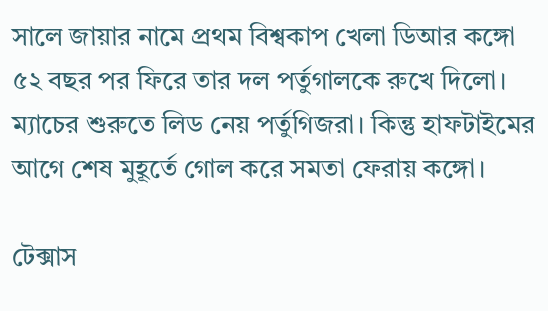সালে জায়ার নামে প্রথম বিশ্বকাপ খেলা ডিআর কঙ্গো ৫২ বছর পর ফিরে তার দল পর্তুগালকে রুখে দিলো। ম্যাচের শুরুতে লিড নেয় পর্তুগিজরা। কিন্তু হাফটাইমের আগে শেষ মুহূর্তে গোল করে সমতা ফেরায় কঙ্গো।

টেক্সাস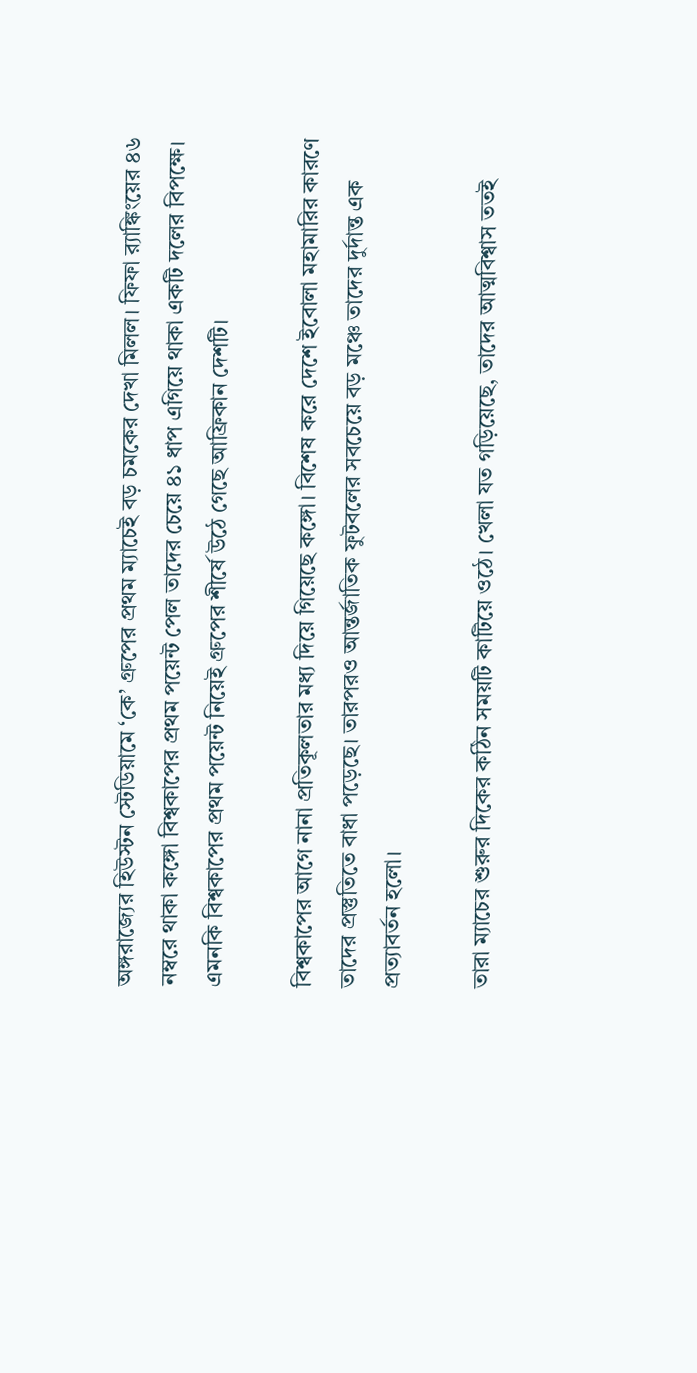অঙ্গরাজ্যের হিউস্টন স্টেডিয়ামে ‘কে’ গ্রুপের প্রথম ম্যাচেই বড় চমকের দেখা মিলল। ফিফা র‌্যাঙ্কিংয়ের ৪৬ নম্বরে থাকা কঙ্গো বিশ্বকাপের প্রথম পয়েন্ট পেল তাদের চেয়ে ৪১ ধাপ এগিয়ে থাকা একটি দলের বিপক্ষে। এমনকি বিশ্বকাপের প্রথম পয়েন্ট নিয়েই গ্রুপের শীর্ষে উঠে গেছে আফ্রিকান দেশটি।

বিশ্বকাপের আগে নানা প্রতিকূলতার মধ্য দিয়ে গিয়েছে কঙ্গো। বিশেষ করে দেশে ইবোলা মহামারির কারণে তাদের প্রস্তুতিতে বাধা পড়েছে। তারপরও আন্তর্জাতিক ফুটবলের সবচেয়ে বড় মঞ্চে তাদের দুর্দান্ত এক প্রত্যাবর্তন হলো।

তারা ম্যাচের শুরুর দিকের কঠিন সময়টি কাটিয়ে ওঠে। খেলা যত গড়িয়েছে, তাদের আত্মবিশ্বাস ততই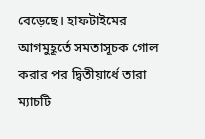বেড়েছে। হাফটাইমের আগমুহূর্তে সমতাসূচক গোল করার পর দ্বিতীয়ার্ধে তারা ম্যাচটি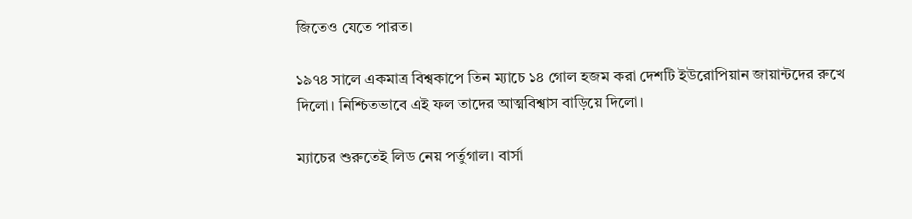জিতেও যেতে পারত।

১৯৭৪ সালে একমাত্র বিশ্বকাপে তিন ম্যাচে ১৪ গোল হজম করা দেশটি ইউরোপিয়ান জায়ান্টদের রুখে দিলো। নিশ্চিতভাবে এই ফল তাদের আত্মবিশ্বাস বাড়িয়ে দিলো।

ম্যাচের শুরুতেই লিড নেয় পর্তুগাল। বার্সা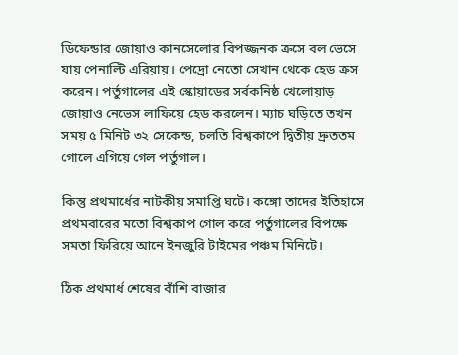ডিফেন্ডার জোয়াও কানসেলোর বিপজ্জনক ক্রসে বল ভেসে যায় পেনাল্টি এরিয়ায়। পেদ্রো নেতো সেখান থেকে হেড ক্রস করেন। পর্তুগালের এই স্কোয়াডের সর্বকনিষ্ঠ খেলোয়াড় জোয়াও নেভেস লাফিয়ে হেড করলেন। ম্যাচ ঘড়িতে তখন সময় ৫ মিনিট ৩২ সেকেন্ড, চলতি বিশ্বকাপে দ্বিতীয় দ্রুততম গোলে এগিয়ে গেল পর্তুগাল।

কিন্তু প্রথমার্ধের নাটকীয় সমাপ্তি ঘটে। কঙ্গো তাদের ইতিহাসে প্রথমবারের মতো বিশ্বকাপ গোল করে পর্তুগালের বিপক্ষে সমতা ফিরিয়ে আনে ইনজুরি টাইমের পঞ্চম মিনিটে।

ঠিক প্রথমার্ধ শেষের বাঁশি বাজার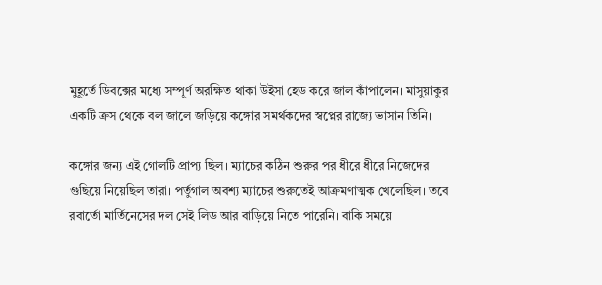মুহূর্তে ডিবক্সের মধ্যে সম্পূর্ণ অরক্ষিত থাকা উইসা হেড করে জাল কাঁপালেন। মাসুয়াকুর একটি ক্রস থেকে বল জালে জড়িয়ে কঙ্গোর সমর্থকদের স্বপ্নের রাজ্যে ভাসান তিনি।

কঙ্গোর জন্য এই গোলটি প্রাপ্য ছিল। ম্যাচের কঠিন শুরুর পর ধীরে ধীরে নিজেদের গুছিয়ে নিয়েছিল তারা। পর্তুগাল অবশ্য ম্যাচের শুরুতেই আক্রমণাত্মক খেলেছিল। তবে রবার্তো মার্তিনেসের দল সেই লিড আর বাড়িয়ে নিতে পারেনি। বাকি সময়ে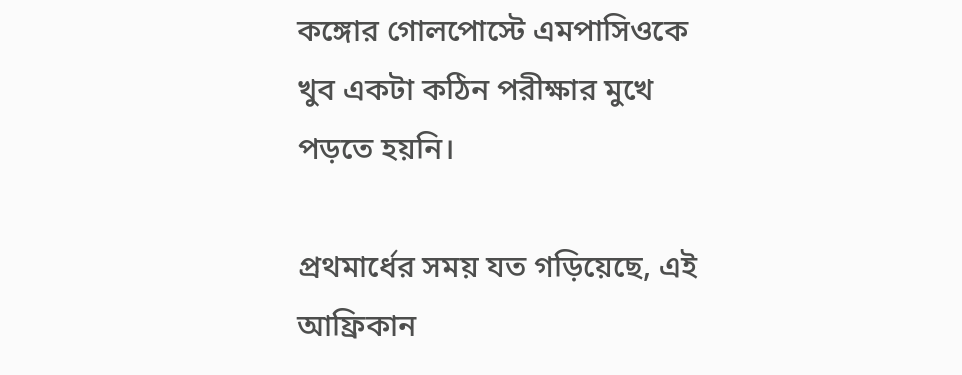কঙ্গোর গোলপোস্টে এমপাসিওকে খুব একটা কঠিন পরীক্ষার মুখে পড়তে হয়নি।

প্রথমার্ধের সময় যত গড়িয়েছে, এই আফ্রিকান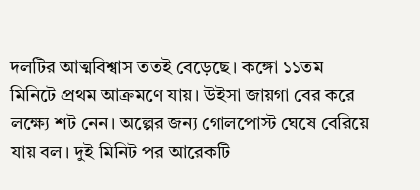দলটির আত্মবিশ্বাস ততই বেড়েছে। কঙ্গো ১১তম মিনিটে প্রথম আক্রমণে যায়। উইসা জায়গা বের করে লক্ষ্যে শট নেন। অল্পের জন্য গোলপোস্ট ঘেষে বেরিয়ে যায় বল। দুই মিনিট পর আরেকটি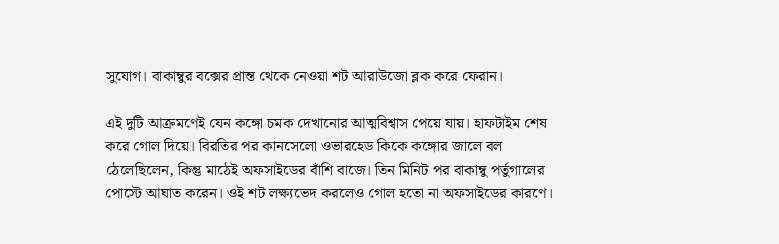সুযোগ। বাকাম্বুর বক্সের প্রান্ত থেকে নেওয়া শট আরাউজো ব্লক করে ফেরান।

এই দুটি আক্রমণেই যেন কঙ্গো চমক দেখানোর আত্মবিশ্বাস পেয়ে যায়। হাফটাইম শেষ করে গোল দিয়ে। বিরতির পর কানসেলো ওভারহেড কিকে কঙ্গোর জালে বল ঠেলেছিলেন, কিন্তু মাঠেই অফসাইডের বাঁশি বাজে। তিন মিনিট পর বাকাম্বু পর্তুগালের পোস্টে আঘাত করেন। ওই শট লক্ষ্যভেদ করলেও গোল হতো না অফসাইডের কারণে।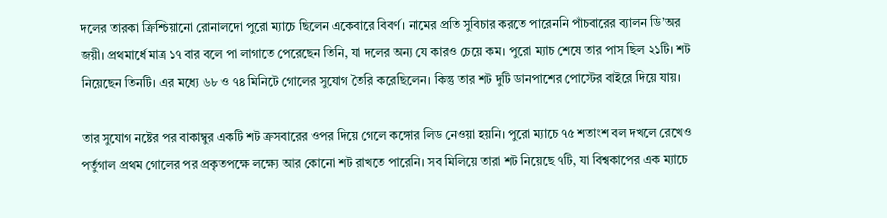দলের তারকা ক্রিশ্চিয়ানো রোনালদো পুরো ম্যাচে ছিলেন একেবারে বিবর্ণ। নামের প্রতি সুবিচার করতে পারেননি পাঁচবারের ব্যালন ডি’অর জয়ী। প্রথমার্ধে মাত্র ১৭ বার বলে পা লাগাতে পেরেছেন তিনি, যা দলের অন্য যে কারও চেয়ে কম। পুরো ম্যাচ শেষে তার পাস ছিল ২১টি। শট নিয়েছেন তিনটি। এর মধ্যে ৬৮ ও ৭৪ মিনিটে গোলের সুযোগ তৈরি করেছিলেন। কিন্তু তার শট দুটি ডানপাশের পোস্টের বাইরে দিয়ে যায়।

তার সুযোগ নষ্টের পর বাকাম্বুর একটি শট ক্রসবারের ওপর দিয়ে গেলে কঙ্গোর লিড নেওয়া হয়নি। পুরো ম্যাচে ৭৫ শতাংশ বল দখলে রেখেও পর্তুগাল প্রথম গোলের পর প্রকৃতপক্ষে লক্ষ্যে আর কোনো শট রাখতে পারেনি। সব মিলিয়ে তারা শট নিয়েছে ৭টি, যা বিশ্বকাপের এক ম্যাচে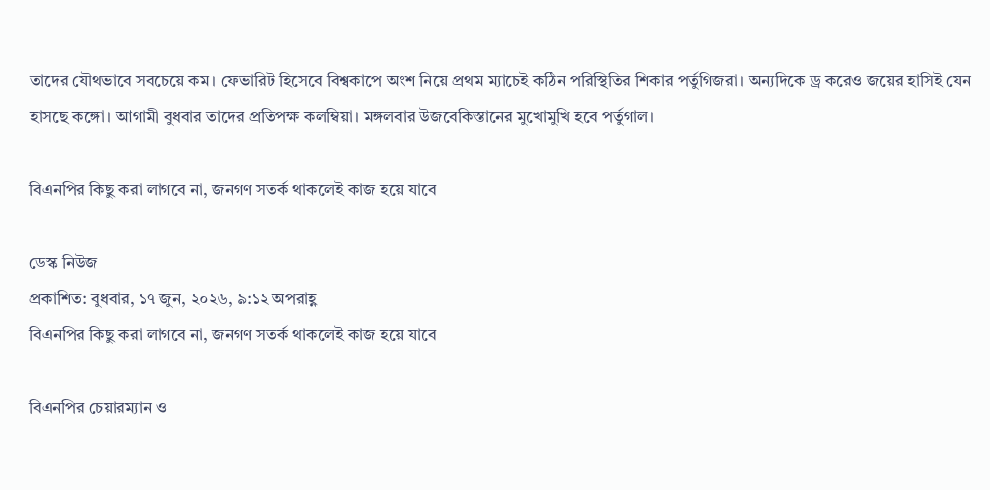তাদের যৌথভাবে সবচেয়ে কম। ফেভারিট হিসেবে বিশ্বকাপে অংশ নিয়ে প্রথম ম্যাচেই কঠিন পরিস্থিতির শিকার পর্তুগিজরা। অন্যদিকে ড্র করেও জয়ের হাসিই যেন হাসছে কঙ্গো। আগামী বুধবার তাদের প্রতিপক্ষ কলম্বিয়া। মঙ্গলবার উজবেকিস্তানের মুখোমুখি হবে পর্তুগাল।

বিএনপির কিছু করা লাগবে না, জনগণ সতর্ক থাকলেই কাজ হয়ে যাবে

ডেস্ক নিউজ
প্রকাশিত: বুধবার, ১৭ জুন, ২০২৬, ৯:১২ অপরাহ্ণ
বিএনপির কিছু করা লাগবে না, জনগণ সতর্ক থাকলেই কাজ হয়ে যাবে

বিএনপির চেয়ারম্যান ও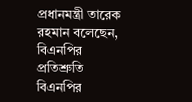প্রধানমন্ত্রী তারেক রহমান বলেছেন, বিএনপির প্রতিশ্রুতি বিএনপির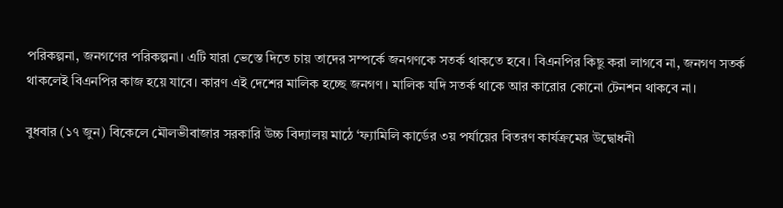পরিকল্পনা, জনগণের পরিকল্পনা। এটি যারা ভেস্তে দিতে চায় তাদের সম্পর্কে জনগণকে সতর্ক থাকতে হবে। বিএনপির কিছু করা লাগবে না, জনগণ সতর্ক থাকলেই বিএনপির কাজ হয়ে যাবে। কারণ এই দেশের মালিক হচ্ছে জনগণ। মালিক যদি সতর্ক থাকে আর কারোর কোনো টেনশন থাকবে না।

বুধবার (১৭ জুন) বিকেলে মৌলভীবাজার সরকারি উচ্চ বিদ্যালয় মাঠে ‘ফ্যামিলি কার্ডের ৩য় পর্যায়ের বিতরণ কার্যক্রমের উদ্বোধনী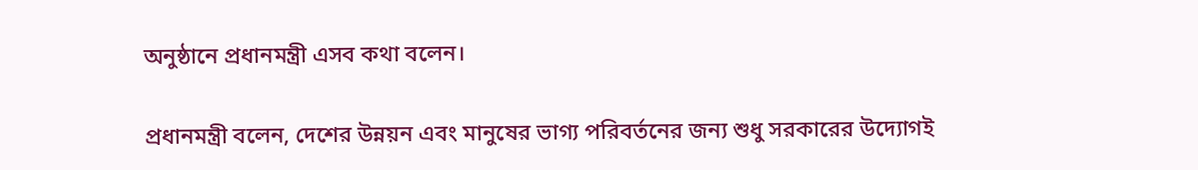অনুষ্ঠানে প্রধানমন্ত্রী এসব কথা বলেন।

প্রধানমন্ত্রী বলেন, দেশের উন্নয়ন এবং মানুষের ভাগ্য পরিবর্তনের জন্য শুধু সরকারের উদ্যোগই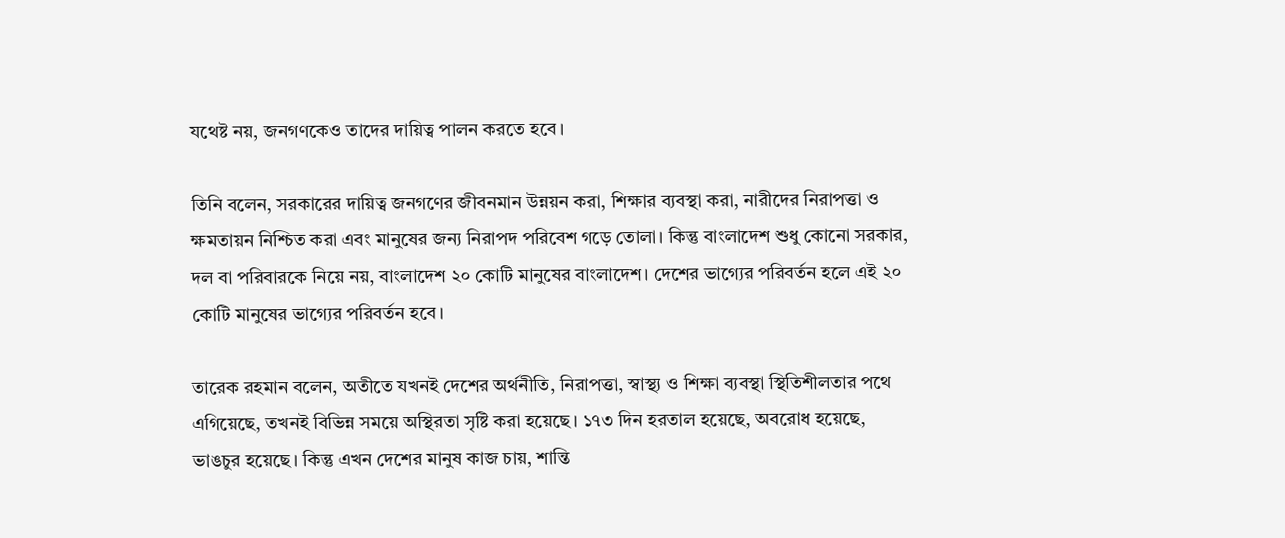যথেষ্ট নয়, জনগণকেও তাদের দায়িত্ব পালন করতে হবে।

তিনি বলেন, সরকারের দায়িত্ব জনগণের জীবনমান উন্নয়ন করা, শিক্ষার ব্যবস্থা করা, নারীদের নিরাপত্তা ও ক্ষমতায়ন নিশ্চিত করা এবং মানুষের জন্য নিরাপদ পরিবেশ গড়ে তোলা। কিন্তু বাংলাদেশ শুধু কোনো সরকার, দল বা পরিবারকে নিয়ে নয়, বাংলাদেশ ২০ কোটি মানুষের বাংলাদেশ। দেশের ভাগ্যের পরিবর্তন হলে এই ২০ কোটি মানুষের ভাগ্যের পরিবর্তন হবে।

তারেক রহমান বলেন, অতীতে যখনই দেশের অর্থনীতি, নিরাপত্তা, স্বাস্থ্য ও শিক্ষা ব্যবস্থা স্থিতিশীলতার পথে এগিয়েছে, তখনই বিভিন্ন সময়ে অস্থিরতা সৃষ্টি করা হয়েছে। ১৭৩ দিন হরতাল হয়েছে, অবরোধ হয়েছে, ভাঙচুর হয়েছে। কিন্তু এখন দেশের মানুষ কাজ চায়, শান্তি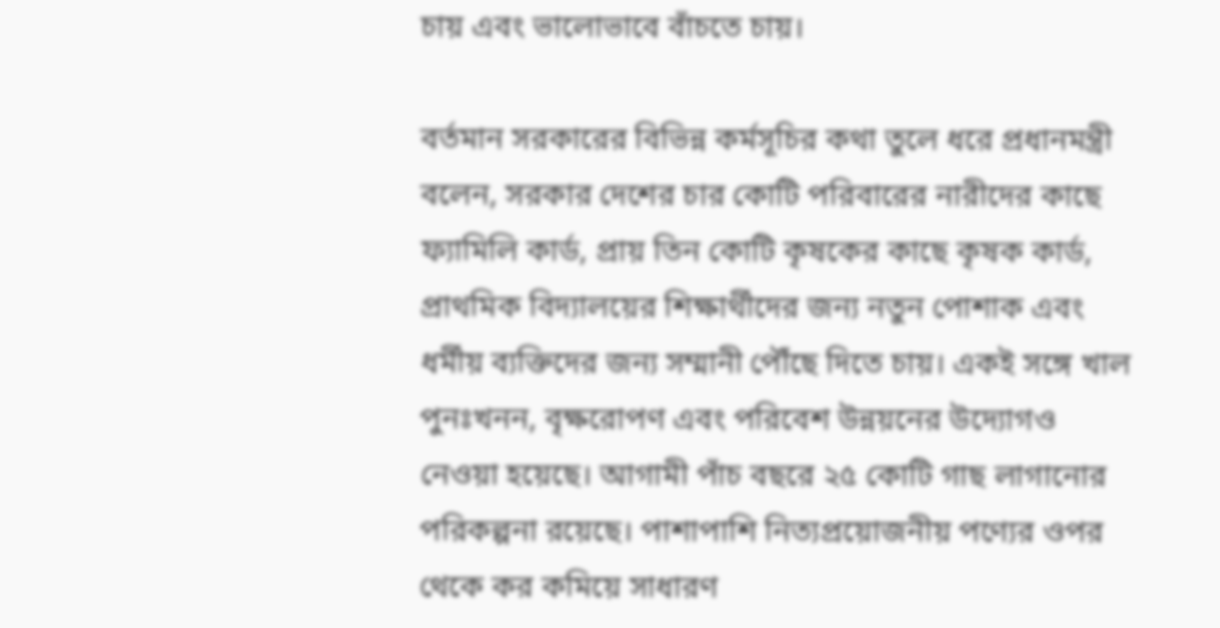চায় এবং ভালোভাবে বাঁচতে চায়।

বর্তমান সরকারের বিভিন্ন কর্মসূচির কথা তুলে ধরে প্রধানমন্ত্রী বলেন, সরকার দেশের চার কোটি পরিবারের নারীদের কাছে ফ্যামিলি কার্ড, প্রায় তিন কোটি কৃষকের কাছে কৃষক কার্ড, প্রাথমিক বিদ্যালয়ের শিক্ষার্থীদের জন্য নতুন পোশাক এবং ধর্মীয় ব্যক্তিদের জন্য সম্মানী পৌঁছে দিতে চায়। একই সঙ্গে খাল পুনঃখনন, বৃক্ষরোপণ এবং পরিবেশ উন্নয়নের উদ্যোগও নেওয়া হয়েছে। আগামী পাঁচ বছরে ২৫ কোটি গাছ লাগানোর পরিকল্পনা রয়েছে। পাশাপাশি নিত্যপ্রয়োজনীয় পণ্যের ওপর থেকে কর কমিয়ে সাধারণ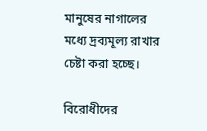মানুষের নাগালের মধ্যে দ্রব্যমূল্য রাখার চেষ্টা করা হচ্ছে।

বিরোধীদের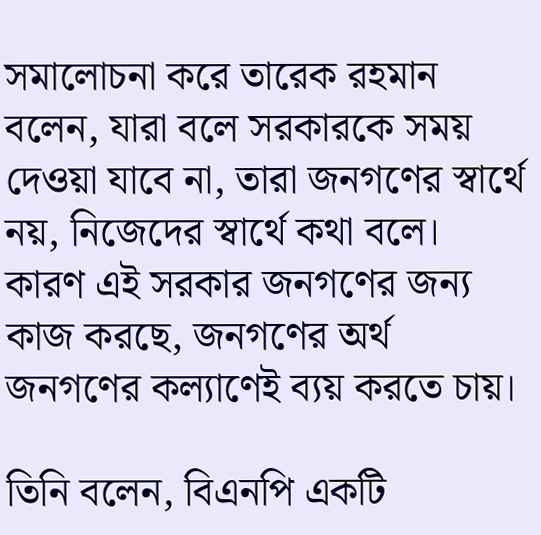সমালোচনা করে তারেক রহমান বলেন, যারা বলে সরকারকে সময় দেওয়া যাবে না, তারা জনগণের স্বার্থে নয়, নিজেদের স্বার্থে কথা বলে। কারণ এই সরকার জনগণের জন্য কাজ করছে, জনগণের অর্থ জনগণের কল্যাণেই ব্যয় করতে চায়।

তিনি বলেন, বিএনপি একটি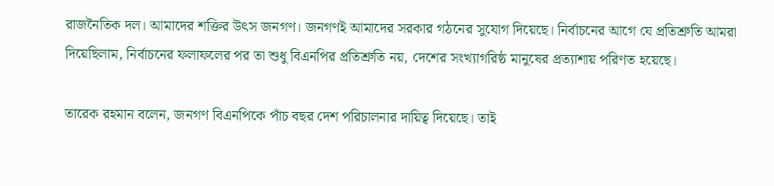রাজনৈতিক দল। আমাদের শক্তির উৎস জনগণ। জনগণই আমাদের সরকার গঠনের সুযোগ দিয়েছে। নির্বাচনের আগে যে প্রতিশ্রুতি আমরা দিয়েছিলাম, নির্বাচনের ফলাফলের পর তা শুধু বিএনপির প্রতিশ্রুতি নয়, দেশের সংখ্যাগরিষ্ঠ মানুষের প্রত্যাশায় পরিণত হয়েছে।

তারেক রহমান বলেন, জনগণ বিএনপিকে পাঁচ বছর দেশ পরিচালনার দায়িত্ব দিয়েছে। তাই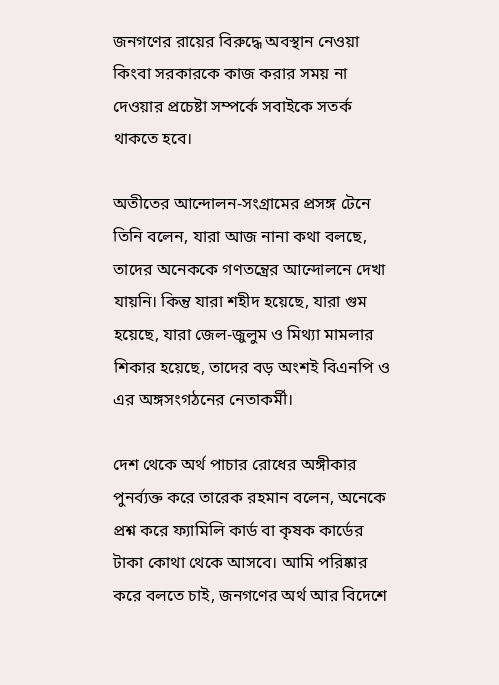জনগণের রায়ের বিরুদ্ধে অবস্থান নেওয়া কিংবা সরকারকে কাজ করার সময় না দেওয়ার প্রচেষ্টা সম্পর্কে সবাইকে সতর্ক থাকতে হবে।

অতীতের আন্দোলন-সংগ্রামের প্রসঙ্গ টেনে তিনি বলেন, যারা আজ নানা কথা বলছে, তাদের অনেককে গণতন্ত্রের আন্দোলনে দেখা যায়নি। কিন্তু যারা শহীদ হয়েছে, যারা গুম হয়েছে, যারা জেল-জুলুম ও মিথ্যা মামলার শিকার হয়েছে, তাদের বড় অংশই বিএনপি ও এর অঙ্গসংগঠনের নেতাকর্মী।

দেশ থেকে অর্থ পাচার রোধের অঙ্গীকার পুনর্ব্যক্ত করে তারেক রহমান বলেন, অনেকে প্রশ্ন করে ফ্যামিলি কার্ড বা কৃষক কার্ডের টাকা কোথা থেকে আসবে। আমি পরিষ্কার করে বলতে চাই, জনগণের অর্থ আর বিদেশে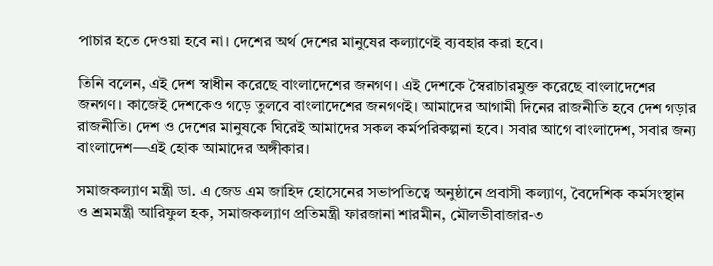পাচার হতে দেওয়া হবে না। দেশের অর্থ দেশের মানুষের কল্যাণেই ব্যবহার করা হবে।

তিনি বলেন, এই দেশ স্বাধীন করেছে বাংলাদেশের জনগণ। এই দেশকে স্বৈরাচারমুক্ত করেছে বাংলাদেশের জনগণ। কাজেই দেশকেও গড়ে তুলবে বাংলাদেশের জনগণই। আমাদের আগামী দিনের রাজনীতি হবে দেশ গড়ার রাজনীতি। দেশ ও দেশের মানুষকে ঘিরেই আমাদের সকল কর্মপরিকল্পনা হবে। সবার আগে বাংলাদেশ, সবার জন্য বাংলাদেশ—এই হোক আমাদের অঙ্গীকার।

সমাজকল্যাণ মন্ত্রী ডা. এ জেড এম জাহিদ হোসেনের সভাপতিত্বে অনুষ্ঠানে প্রবাসী কল্যাণ, বৈদেশিক কর্মসংস্থান ও শ্রমমন্ত্রী আরিফুল হক, সমাজকল্যাণ প্রতিমন্ত্রী ফারজানা শারমীন, মৌলভীবাজার-৩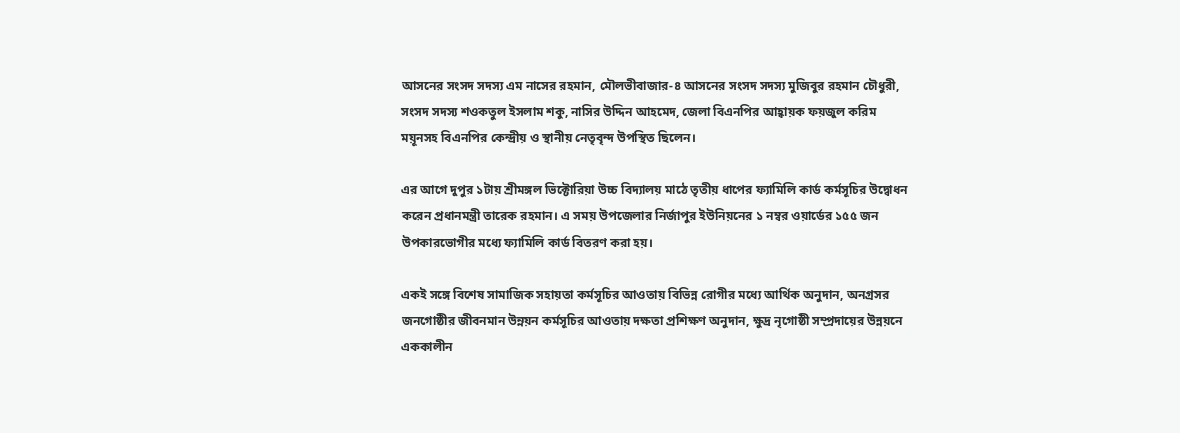আসনের সংসদ সদস্য এম নাসের রহমান, মৌলভীবাজার-৪ আসনের সংসদ সদস্য মুজিবুর রহমান চৌধুরী, সংসদ সদস্য শওকতুল ইসলাম শকু, নাসির উদ্দিন আহমেদ, জেলা বিএনপির আহ্বায়ক ফয়জুল করিম ময়ূনসহ বিএনপির কেন্দ্রীয় ও স্থানীয় নেতৃবৃন্দ উপস্থিত ছিলেন।

এর আগে দুপুর ১টায় শ্রীমঙ্গল ভিক্টোরিয়া উচ্চ বিদ্যালয় মাঠে তৃতীয় ধাপের ফ্যামিলি কার্ড কর্মসূচির উদ্বোধন করেন প্রধানমন্ত্রী তারেক রহমান। এ সময় উপজেলার নির্জাপুর ইউনিয়নের ১ নম্বর ওয়ার্ডের ১৫৫ জন উপকারভোগীর মধ্যে ফ্যামিলি কার্ড বিতরণ করা হয়।

একই সঙ্গে বিশেষ সামাজিক সহায়তা কর্মসূচির আওতায় বিভিন্ন রোগীর মধ্যে আর্থিক অনুদান, অনগ্রসর জনগোষ্ঠীর জীবনমান উন্নয়ন কর্মসূচির আওতায় দক্ষতা প্রশিক্ষণ অনুদান, ক্ষুদ্র নৃগোষ্ঠী সম্প্রদায়ের উন্নয়নে এককালীন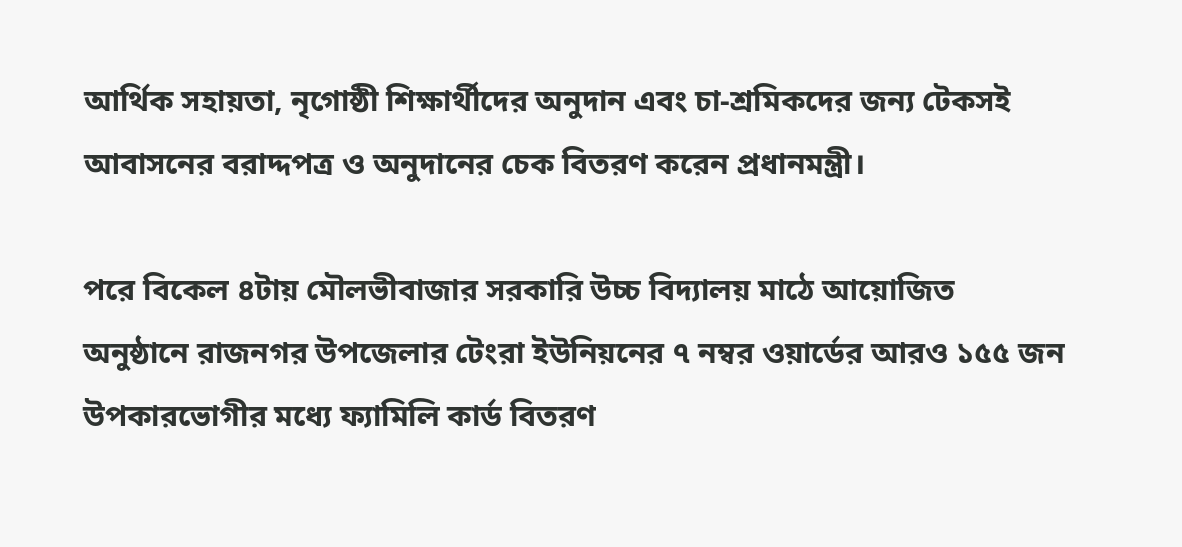আর্থিক সহায়তা, নৃগোষ্ঠী শিক্ষার্থীদের অনুদান এবং চা-শ্রমিকদের জন্য টেকসই আবাসনের বরাদ্দপত্র ও অনুদানের চেক বিতরণ করেন প্রধানমন্ত্রী।

পরে বিকেল ৪টায় মৌলভীবাজার সরকারি উচ্চ বিদ্যালয় মাঠে আয়োজিত অনুষ্ঠানে রাজনগর উপজেলার টেংরা ইউনিয়নের ৭ নম্বর ওয়ার্ডের আরও ১৫৫ জন উপকারভোগীর মধ্যে ফ্যামিলি কার্ড বিতরণ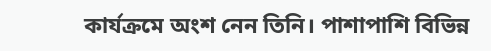কার্যক্রমে অংশ নেন তিনি। পাশাপাশি বিভিন্ন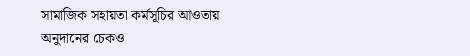সামাজিক সহায়তা কর্মসূচির আওতায় অনুদানের চেকও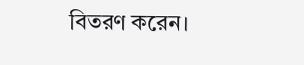বিতরণ করেন।